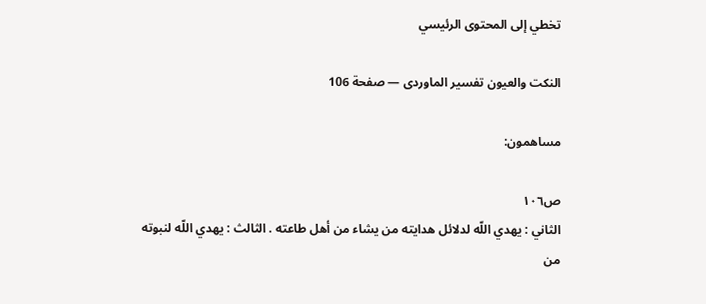تخطي إلى المحتوى الرئيسي

النكت والعيون تفسير الماوردى — صفحة 106

مساهمون:

ص١٠٦
الثاني : يهدي اللّه لدلائل هدايته من يشاء من أهل طاعته . الثالث : يهدي اللّه لنبوته من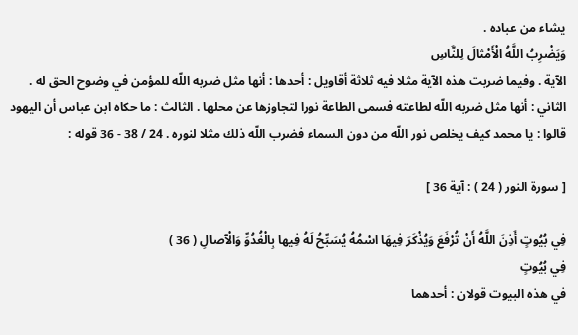يشاء من عباده .
وَيَضْرِبُ اللَّهُ الْأَمْثالَ لِلنَّاسِ
الآية . وفيما ضربت هذه الآية مثلا فيه ثلاثة أقاويل : أحدها : أنها مثل ضربه اللّه للمؤمن في وضوح الحق له . الثاني : أنها مثل ضربه اللّه لطاعته فسمى الطاعة نورا لتجاوزها عن محلها . الثالث : ما حكاه ابن عباس أن اليهود قالوا : يا محمد كيف يخلص نور اللّه من دون السماء فضرب اللّه ذلك مثلا لنوره . 24 / 38 - 36 قوله :

[ سورة النور ( 24 ) : آية 36 ]

فِي بُيُوتٍ أَذِنَ اللَّهُ أَنْ تُرْفَعَ وَيُذْكَرَ فِيهَا اسْمُهُ يُسَبِّحُ لَهُ فِيها بِالْغُدُوِّ وَالْآصالِ ( 36 )
فِي بُيُوتٍ
في هذه البيوت قولان : أحدهما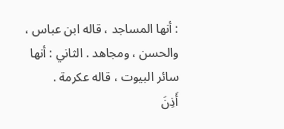: أنها المساجد ، قاله ابن عباس ، والحسن ، ومجاهد . الثاني : أنها سائر البيوت ، قاله عكرمة .
أَذِنَ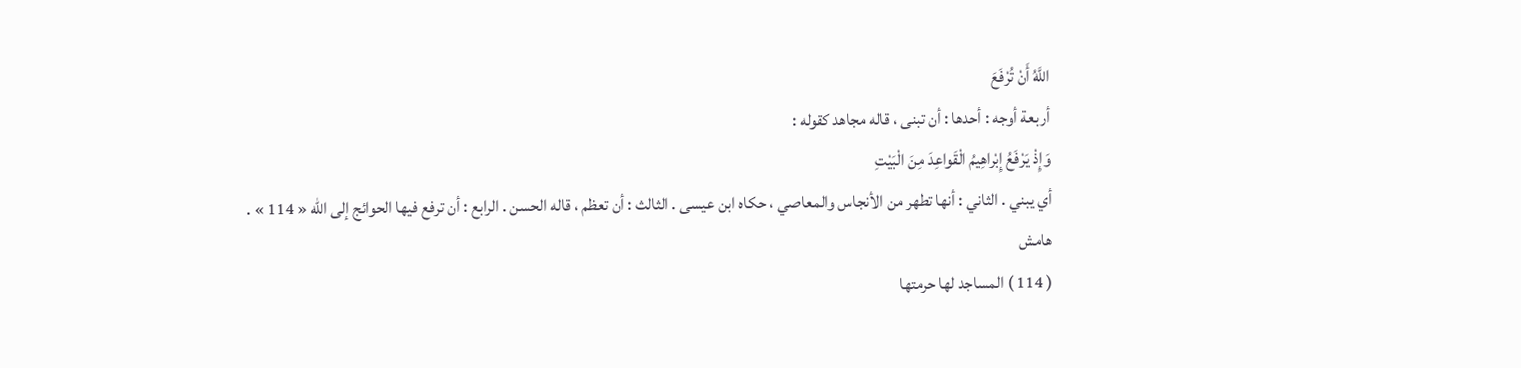اللَّهُ أَنْ تُرْفَعَ
أربعة أوجه : أحدها : أن تبنى ، قاله مجاهد كقوله :
وَإِذْ يَرْفَعُ إِبْراهِيمُ الْقَواعِدَ مِنَ الْبَيْتِ
أي يبني . الثاني : أنها تطهر من الأنجاس والمعاصي ، حكاه ابن عيسى . الثالث : أن تعظم ، قاله الحسن . الرابع : أن ترفع فيها الحوائج إلى اللّه « 114 » .
هامش
( 114 ) المساجد لها حرمتها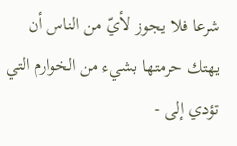شرعا فلا يجوز لأيّ من الناس أن يهتك حرمتها بشيء من الخوارم التي تؤدي إلى -